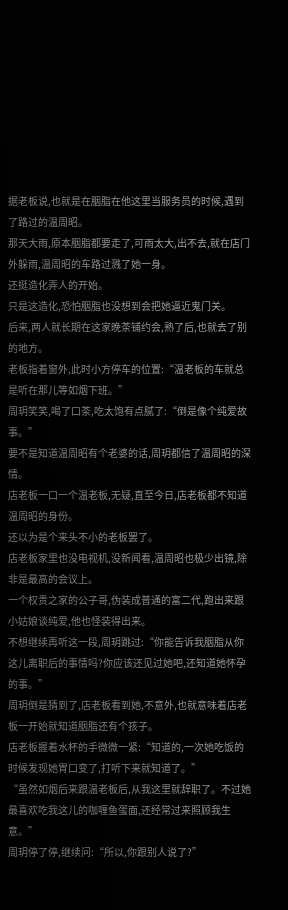据老板说,也就是在胭脂在他这里当服务员的时候,遇到了路过的温周昭。
那天大雨,原本胭脂都要走了,可雨太大,出不去,就在店门外躲雨,温周昭的车路过溅了她一身。
还挺造化弄人的开始。
只是这造化,恐怕胭脂也没想到会把她逼近鬼门关。
后来,两人就长期在这家晚茶铺约会,熟了后,也就去了别的地方。
老板指着窗外,此时小方停车的位置:“温老板的车就总是听在那儿等如烟下班。”
周玥笑笑,喝了口茶,吃太饱有点腻了:“倒是像个纯爱故事。”
要不是知道温周昭有个老婆的话,周玥都信了温周昭的深情。
店老板一口一个温老板,无疑,直至今日,店老板都不知道温周昭的身份。
还以为是个来头不小的老板罢了。
店老板家里也没电视机,没新闻看,温周昭也极少出镜,除非是最高的会议上。
一个权贵之家的公子哥,伪装成普通的富二代,跑出来跟小姑娘谈纯爱,他也怪装得出来。
不想继续再听这一段,周玥跳过:“你能告诉我胭脂从你这儿离职后的事情吗?你应该还见过她吧,还知道她怀孕的事。”
周玥倒是猜到了,店老板看到她,不意外,也就意味着店老板一开始就知道胭脂还有个孩子。
店老板握着水杯的手微微一紧:“知道的,一次她吃饭的时候发现她胃口变了,打听下来就知道了。”
“虽然如烟后来跟温老板后,从我这里就辞职了。不过她最喜欢吃我这儿的咖喱鱼蛋面,还经常过来照顾我生意。”
周玥停了停,继续问:“所以,你跟别人说了?”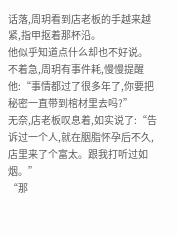话落,周玥看到店老板的手越来越紧,指甲抠着那杯沿。
他似乎知道点什么却也不好说。
不着急,周玥有事件耗,慢慢提醒他:“事情都过了很多年了,你要把秘密一直带到棺材里去吗?”
无奈,店老板叹息着,如实说了:“告诉过一个人,就在胭脂怀孕后不久,店里来了个富太。跟我打听过如烟。”
“那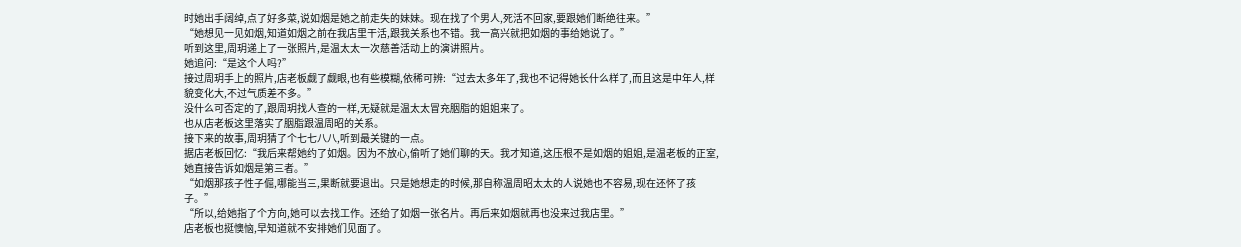时她出手阔绰,点了好多菜,说如烟是她之前走失的妹妹。现在找了个男人,死活不回家,要跟她们断绝往来。”
“她想见一见如烟,知道如烟之前在我店里干活,跟我关系也不错。我一高兴就把如烟的事给她说了。”
听到这里,周玥递上了一张照片,是温太太一次慈善活动上的演讲照片。
她追问:“是这个人吗?”
接过周玥手上的照片,店老板觑了觑眼,也有些模糊,依稀可辨:“过去太多年了,我也不记得她长什么样了,而且这是中年人,样貌变化大,不过气质差不多。”
没什么可否定的了,跟周玥找人查的一样,无疑就是温太太冒充胭脂的姐姐来了。
也从店老板这里落实了胭脂跟温周昭的关系。
接下来的故事,周玥猜了个七七八八,听到最关键的一点。
据店老板回忆:“我后来帮她约了如烟。因为不放心,偷听了她们聊的天。我才知道,这压根不是如烟的姐姐,是温老板的正室,她直接告诉如烟是第三者。”
“如烟那孩子性子倔,哪能当三,果断就要退出。只是她想走的时候,那自称温周昭太太的人说她也不容易,现在还怀了孩子。”
“所以,给她指了个方向,她可以去找工作。还给了如烟一张名片。再后来如烟就再也没来过我店里。”
店老板也挺懊恼,早知道就不安排她们见面了。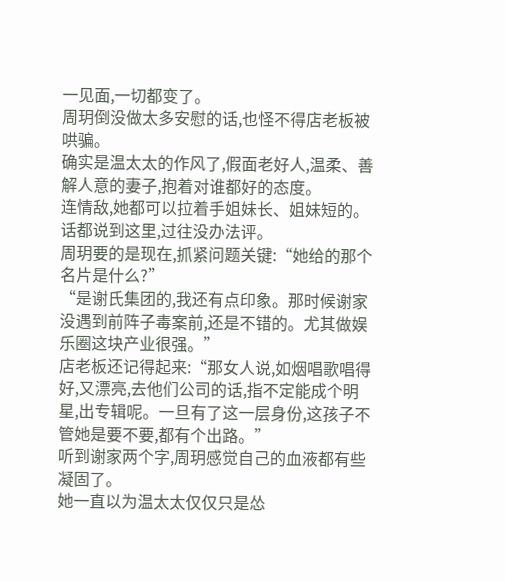一见面,一切都变了。
周玥倒没做太多安慰的话,也怪不得店老板被哄骗。
确实是温太太的作风了,假面老好人,温柔、善解人意的妻子,抱着对谁都好的态度。
连情敌,她都可以拉着手姐妹长、姐妹短的。
话都说到这里,过往没办法评。
周玥要的是现在,抓紧问题关键:“她给的那个名片是什么?”
“是谢氏集团的,我还有点印象。那时候谢家没遇到前阵子毒案前,还是不错的。尤其做娱乐圈这块产业很强。”
店老板还记得起来:“那女人说,如烟唱歌唱得好,又漂亮,去他们公司的话,指不定能成个明星,出专辑呢。一旦有了这一层身份,这孩子不管她是要不要,都有个出路。”
听到谢家两个字,周玥感觉自己的血液都有些凝固了。
她一直以为温太太仅仅只是怂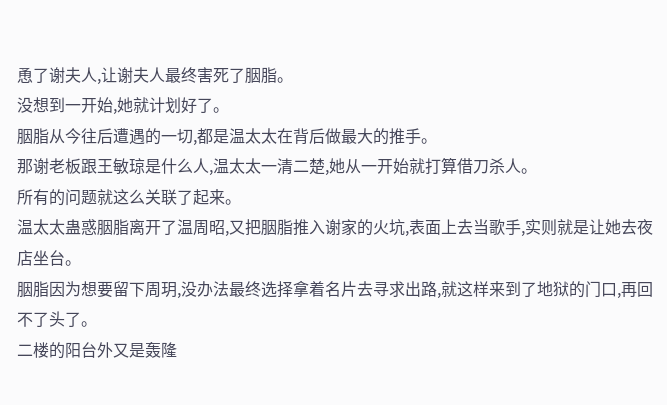恿了谢夫人,让谢夫人最终害死了胭脂。
没想到一开始,她就计划好了。
胭脂从今往后遭遇的一切,都是温太太在背后做最大的推手。
那谢老板跟王敏琼是什么人,温太太一清二楚,她从一开始就打算借刀杀人。
所有的问题就这么关联了起来。
温太太蛊惑胭脂离开了温周昭,又把胭脂推入谢家的火坑,表面上去当歌手,实则就是让她去夜店坐台。
胭脂因为想要留下周玥,没办法最终选择拿着名片去寻求出路,就这样来到了地狱的门口,再回不了头了。
二楼的阳台外又是轰隆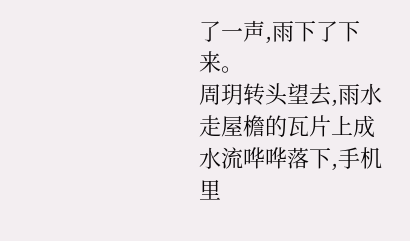了一声,雨下了下来。
周玥转头望去,雨水走屋檐的瓦片上成水流哗哗落下,手机里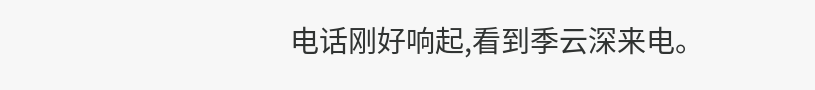电话刚好响起,看到季云深来电。